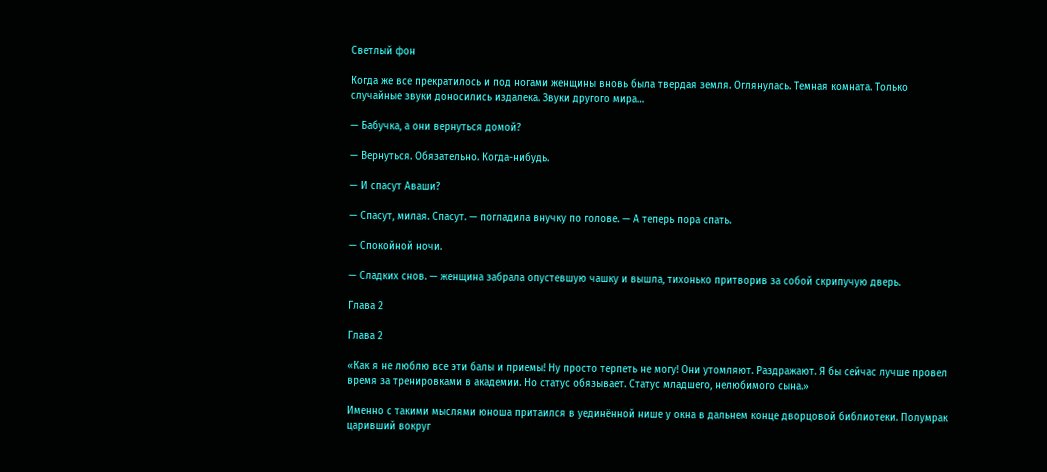Светлый фон

Когда же все прекратилось и под ногами женщины вновь была твердая земля. Оглянулась. Темная комната. Только случайные звуки доносились издалека. Звуки другого мира…

— Бабучка, а они вернуться домой?

— Вернуться. Обязательно. Когда-нибудь.

— И спасут Аваши?

— Спасут, милая. Спасут. — погладила внучку по голове. — А теперь пора спать.

— Спокойной ночи.

— Сладких снов. — женщина забрала опустевшую чашку и вышла, тихонько притворив за собой скрипучую дверь.

Глава 2

Глава 2

«Как я не люблю все эти балы и приемы! Ну просто терпеть не могу! Они утомляют. Раздражают. Я бы сейчас лучше провел время за тренировками в академии. Но статус обязывает. Статус младшего, нелюбимого сына.»

Именно с такими мыслями юноша притаился в уединённой нише у окна в дальнем конце дворцовой библиотеки. Полумрак царивший вокруг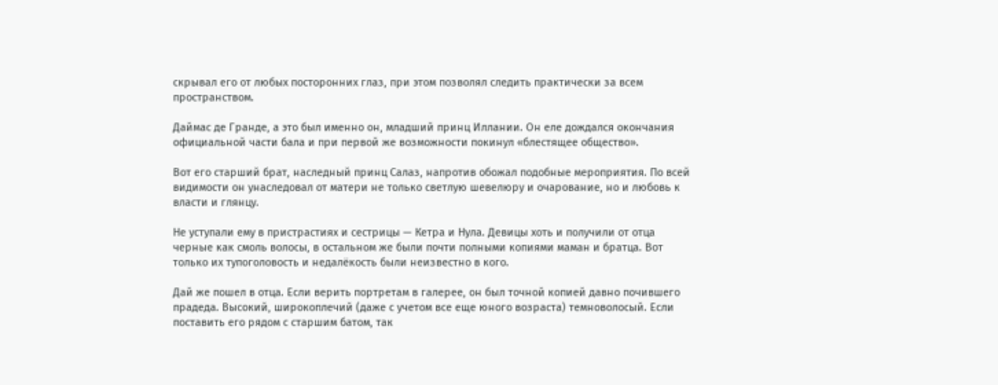скрывал его от любых посторонних глаз, при этом позволял следить практически за всем пространством.

Даймас де Гранде, а это был именно он, младший принц Иллании. Он еле дождался окончания официальной части бала и при первой же возможности покинул «блестящее общество».

Вот его старший брат, наследный принц Салаз, напротив обожал подобные мероприятия. По всей видимости он унаследовал от матери не только светлую шевелюру и очарование, но и любовь к власти и глянцу.

Не уступали ему в пристрастиях и сестрицы — Кетра и Нула. Девицы хоть и получили от отца черные как смоль волосы, в остальном же были почти полными копиями маман и братца. Вот только их тупоголовость и недалёкость были неизвестно в кого.

Дай же пошел в отца. Если верить портретам в галерее, он был точной копией давно почившего прадеда. Высокий, широкоплечий (даже с учетом все еще юного возраста) темноволосый. Если поставить его рядом с старшим батом, так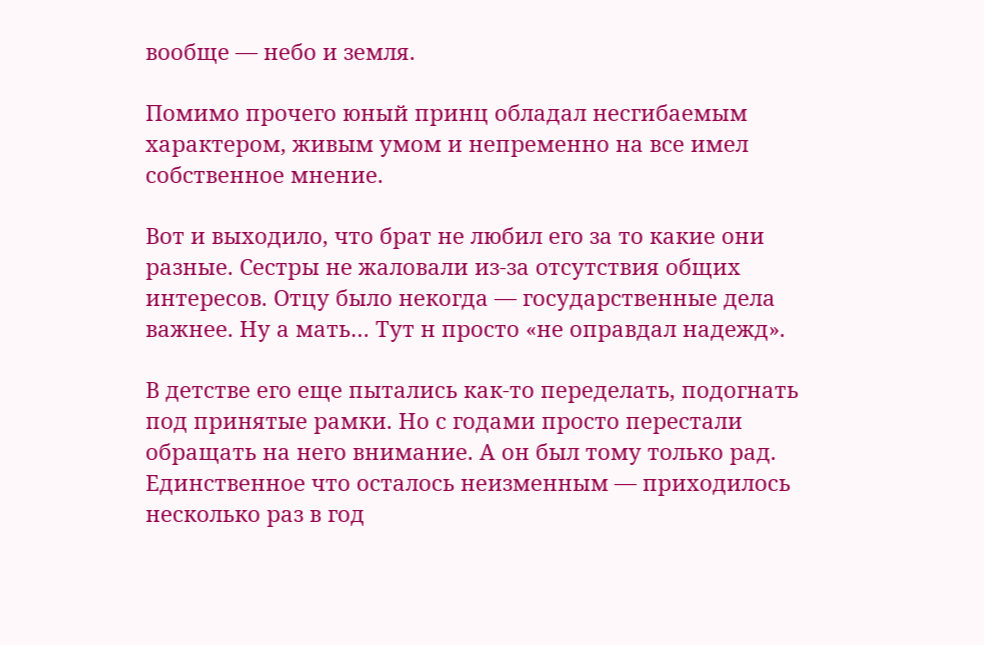вообще — небо и земля.

Помимо прочего юный принц обладал несгибаемым характером, живым умом и непременно на все имел собственное мнение.

Вот и выходило, что брат не любил его за то какие они разные. Сестры не жаловали из-за отсутствия общих интересов. Отцу было некогда — государственные дела важнее. Ну а мать… Тут н просто «не оправдал надежд».

В детстве его еще пытались как-то переделать, подогнать под принятые рамки. Но с годами просто перестали обращать на него внимание. А он был тому только рад. Единственное что осталось неизменным — приходилось несколько раз в год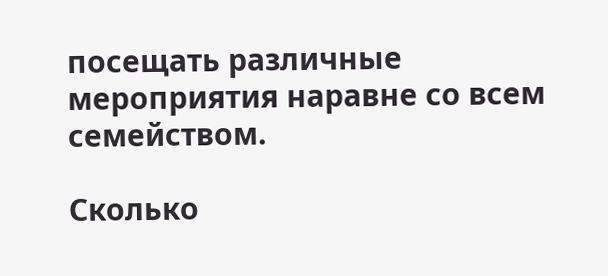посещать различные мероприятия наравне со всем семейством.

Сколько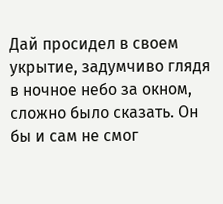Дай просидел в своем укрытие, задумчиво глядя в ночное небо за окном, сложно было сказать. Он бы и сам не смог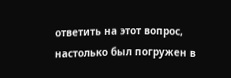ответить на этот вопрос, настолько был погружен в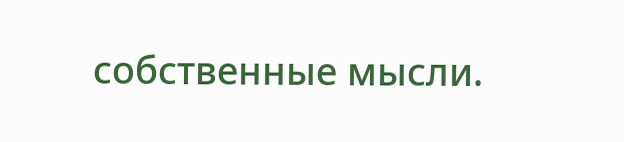собственные мысли.